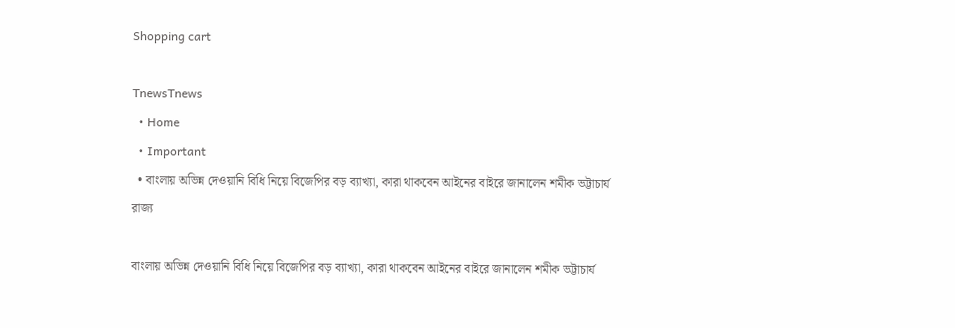Shopping cart

TnewsTnews
  • Home
  • Important
  • বাংলায় অভিন্ন দেওয়ানি বিধি নিয়ে বিজেপির বড় ব্যাখ্যা, কারা থাকবেন আইনের বাইরে জানালেন শমীক ভট্টাচার্য
রাজ্য

বাংলায় অভিন্ন দেওয়ানি বিধি নিয়ে বিজেপির বড় ব্যাখ্যা, কারা থাকবেন আইনের বাইরে জানালেন শমীক ভট্টাচার্য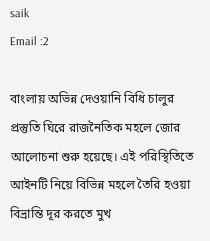saik
Email :2

বাংলায় অভিন্ন দেওয়ানি বিধি চালুর প্রস্তুতি ঘিরে রাজনৈতিক মহলে জোর আলোচনা শুরু হয়েছে। এই পরিস্থিতিতে আইনটি নিয়ে বিভিন্ন মহলে তৈরি হওয়া বিভ্রান্তি দূর করতে মুখ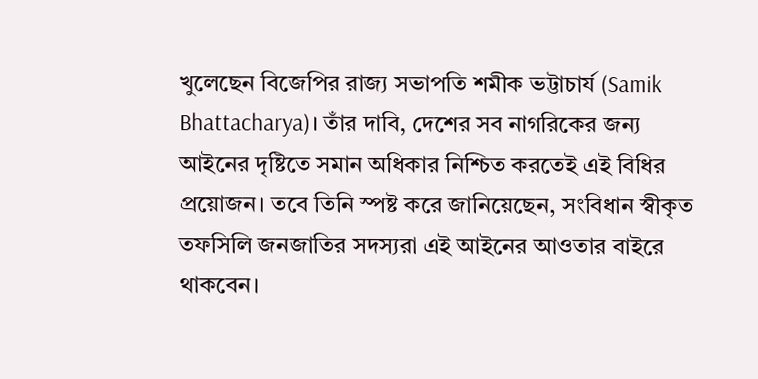খুলেছেন বিজেপির রাজ্য সভাপতি শমীক ভট্টাচার্য (Samik Bhattacharya)। তাঁর দাবি, দেশের সব নাগরিকের জন্য আইনের দৃষ্টিতে সমান অধিকার নিশ্চিত করতেই এই বিধির প্রয়োজন। তবে তিনি স্পষ্ট করে জানিয়েছেন, সংবিধান স্বীকৃত তফসিলি জনজাতির সদস্যরা এই আইনের আওতার বাইরে থাকবেন।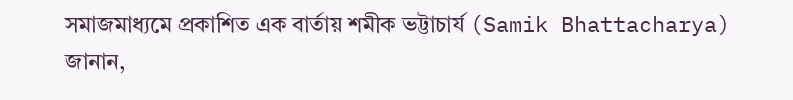সমাজমাধ্যমে প্রকাশিত এক বার্তায় শমীক ভট্টাচার্য (Samik Bhattacharya) জানান,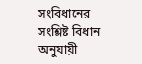সংবিধানের সংশ্লিষ্ট বিধান অনুযায়ী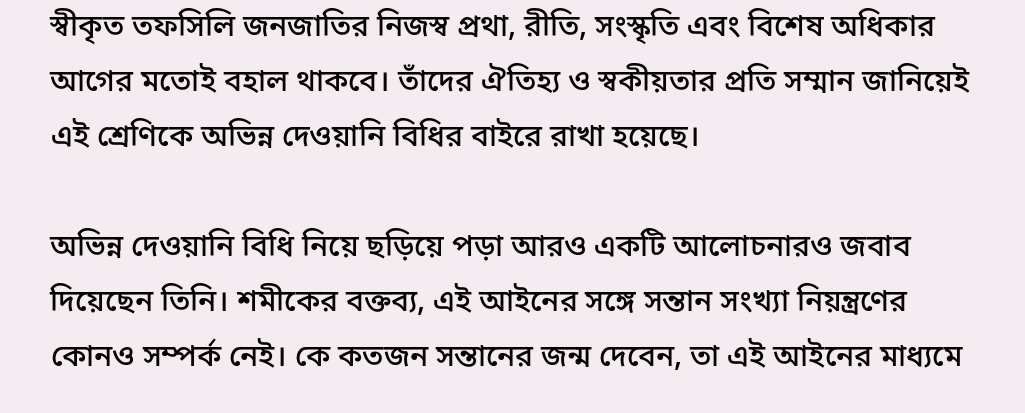স্বীকৃত তফসিলি জনজাতির নিজস্ব প্রথা, রীতি, সংস্কৃতি এবং বিশেষ অধিকার আগের মতোই বহাল থাকবে। তাঁদের ঐতিহ্য ও স্বকীয়তার প্রতি সম্মান জানিয়েই এই শ্রেণিকে অভিন্ন দেওয়ানি বিধির বাইরে রাখা হয়েছে।

অভিন্ন দেওয়ানি বিধি নিয়ে ছড়িয়ে পড়া আরও একটি আলোচনারও জবাব দিয়েছেন তিনি। শমীকের বক্তব্য, এই আইনের সঙ্গে সন্তান সংখ্যা নিয়ন্ত্রণের কোনও সম্পর্ক নেই। কে কতজন সন্তানের জন্ম দেবেন, তা এই আইনের মাধ্যমে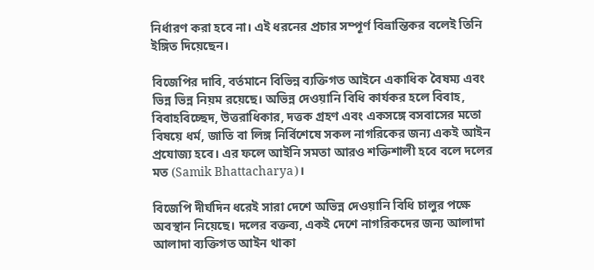নির্ধারণ করা হবে না। এই ধরনের প্রচার সম্পূর্ণ বিভ্রান্তিকর বলেই তিনি ইঙ্গিত দিয়েছেন।

বিজেপির দাবি, বর্তমানে বিভিন্ন ব্যক্তিগত আইনে একাধিক বৈষম্য এবং ভিন্ন ভিন্ন নিয়ম রয়েছে। অভিন্ন দেওয়ানি বিধি কার্যকর হলে বিবাহ, বিবাহবিচ্ছেদ, উত্তরাধিকার, দত্তক গ্রহণ এবং একসঙ্গে বসবাসের মতো বিষয়ে ধর্ম, জাতি বা লিঙ্গ নির্বিশেষে সকল নাগরিকের জন্য একই আইন প্রযোজ্য হবে। এর ফলে আইনি সমতা আরও শক্তিশালী হবে বলে দলের মত (Samik Bhattacharya)।

বিজেপি দীর্ঘদিন ধরেই সারা দেশে অভিন্ন দেওয়ানি বিধি চালুর পক্ষে অবস্থান নিয়েছে। দলের বক্তব্য, একই দেশে নাগরিকদের জন্য আলাদা আলাদা ব্যক্তিগত আইন থাকা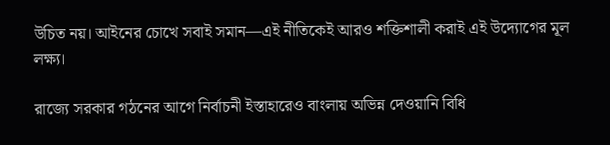উচিত নয়। আইনের চোখে সবাই সমান—এই নীতিকেই আরও শক্তিশালী করাই এই উদ্যোগের মূল লক্ষ্য।

রাজ্যে সরকার গঠনের আগে নির্বাচনী ইস্তাহারেও বাংলায় অভিন্ন দেওয়ানি বিধি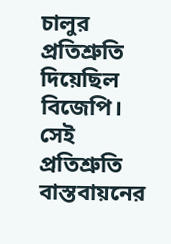চালুর প্রতিশ্রুতি দিয়েছিল বিজেপি। সেই প্রতিশ্রুতি বাস্তবায়নের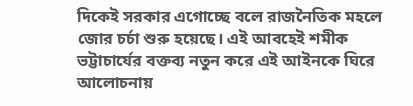দিকেই সরকার এগোচ্ছে বলে রাজনৈতিক মহলে জোর চর্চা শুরু হয়েছে। এই আবহেই শমীক ভট্টাচার্যের বক্তব্য নতুন করে এই আইনকে ঘিরে আলোচনায়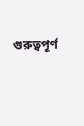গুরুত্বপূর্ণ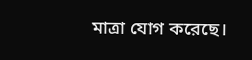মাত্রা যোগ করেছে।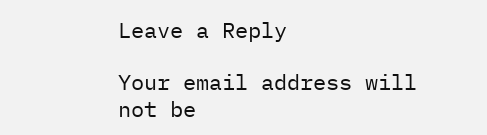Leave a Reply

Your email address will not be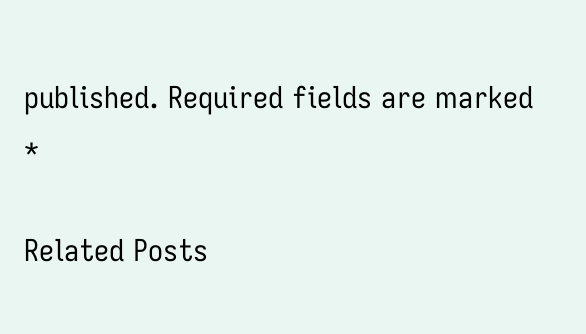published. Required fields are marked *

Related Posts